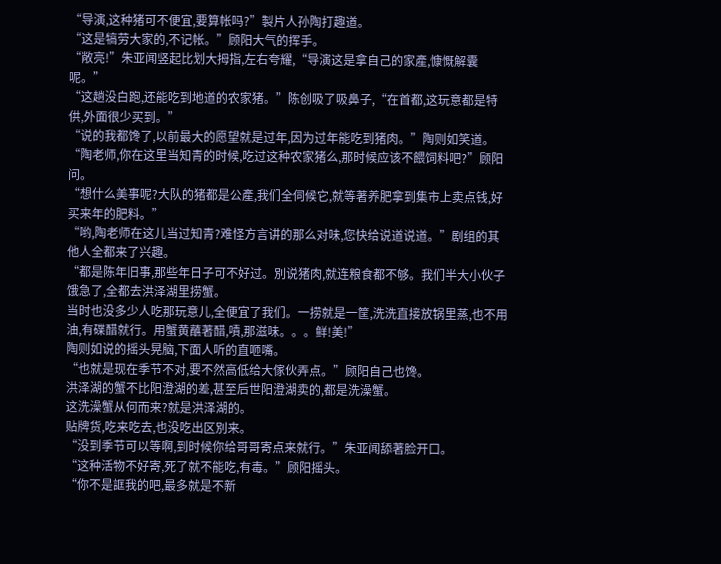“导演,这种猪可不便宜,要算帐吗?”製片人孙陶打趣道。
“这是犒劳大家的,不记帐。”顾阳大气的挥手。
“敞亮!”朱亚闻竖起比划大拇指,左右夸耀,“导演这是拿自己的家產,慷慨解囊呢。”
“这趟没白跑,还能吃到地道的农家猪。”陈创吸了吸鼻子,“在首都,这玩意都是特供,外面很少买到。”
“说的我都馋了,以前最大的愿望就是过年,因为过年能吃到猪肉。”陶则如笑道。
“陶老师,你在这里当知青的时候,吃过这种农家猪么,那时候应该不餵饲料吧?”顾阳问。
“想什么美事呢?大队的猪都是公產,我们全伺候它,就等著养肥拿到集市上卖点钱,好买来年的肥料。”
“哟,陶老师在这儿当过知青?难怪方言讲的那么对味,您快给说道说道。”剧组的其他人全都来了兴趣。
“都是陈年旧事,那些年日子可不好过。別说猪肉,就连粮食都不够。我们半大小伙子饿急了,全都去洪泽湖里捞蟹。
当时也没多少人吃那玩意儿,全便宜了我们。一捞就是一筐,洗洗直接放锅里蒸,也不用油,有碟醋就行。用蟹黄蘸著醋,嘖,那滋味。。。鲜!美!”
陶则如说的摇头晃脑,下面人听的直咂嘴。
“也就是现在季节不对,要不然高低给大傢伙弄点。”顾阳自己也馋。
洪泽湖的蟹不比阳澄湖的差,甚至后世阳澄湖卖的,都是洗澡蟹。
这洗澡蟹从何而来?就是洪泽湖的。
贴牌货,吃来吃去,也没吃出区別来。
“没到季节可以等啊,到时候你给哥哥寄点来就行。”朱亚闻舔著脸开口。
“这种活物不好寄,死了就不能吃,有毒。”顾阳摇头。
“你不是誆我的吧,最多就是不新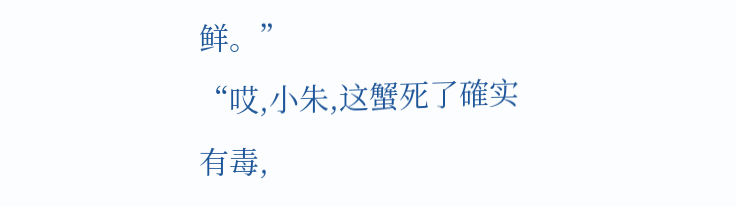鲜。”
“哎,小朱,这蟹死了確实有毒,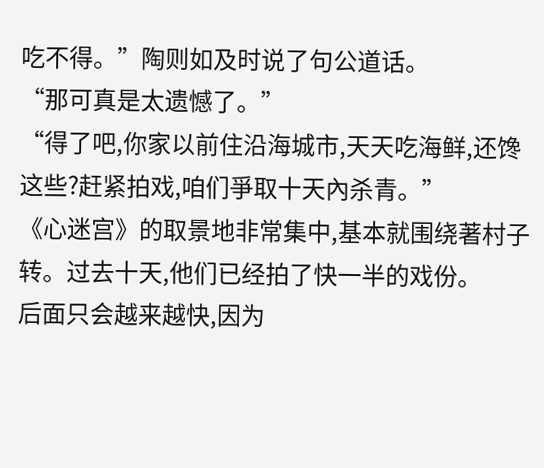吃不得。”陶则如及时说了句公道话。
“那可真是太遗憾了。”
“得了吧,你家以前住沿海城市,天天吃海鲜,还馋这些?赶紧拍戏,咱们爭取十天內杀青。”
《心迷宫》的取景地非常集中,基本就围绕著村子转。过去十天,他们已经拍了快一半的戏份。
后面只会越来越快,因为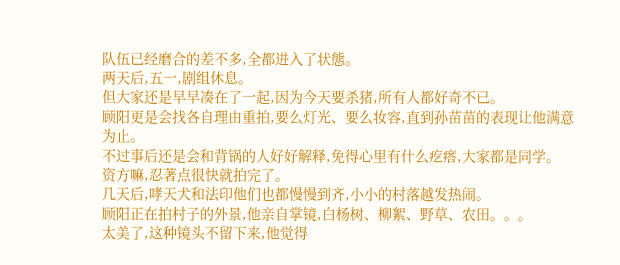队伍已经磨合的差不多,全都进入了状態。
两天后,五一,剧组休息。
但大家还是早早凑在了一起,因为今天要杀猪,所有人都好奇不已。
顾阳更是会找各自理由重拍,要么灯光、要么妆容,直到孙苗苗的表现让他满意为止。
不过事后还是会和背锅的人好好解释,免得心里有什么疙瘩,大家都是同学。
资方嘛,忍著点很快就拍完了。
几天后,哮天犬和法印他们也都慢慢到齐,小小的村落越发热闹。
顾阳正在拍村子的外景,他亲自掌镜,白杨树、柳絮、野草、农田。。。
太美了,这种镜头不留下来,他觉得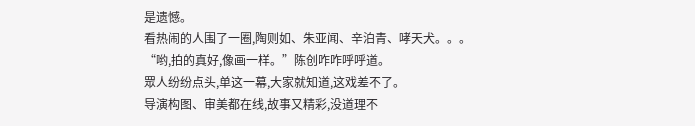是遗憾。
看热闹的人围了一圈,陶则如、朱亚闻、辛泊青、哮天犬。。。
“哟,拍的真好,像画一样。”陈创咋咋呼呼道。
眾人纷纷点头,单这一幕,大家就知道,这戏差不了。
导演构图、审美都在线,故事又精彩,没道理不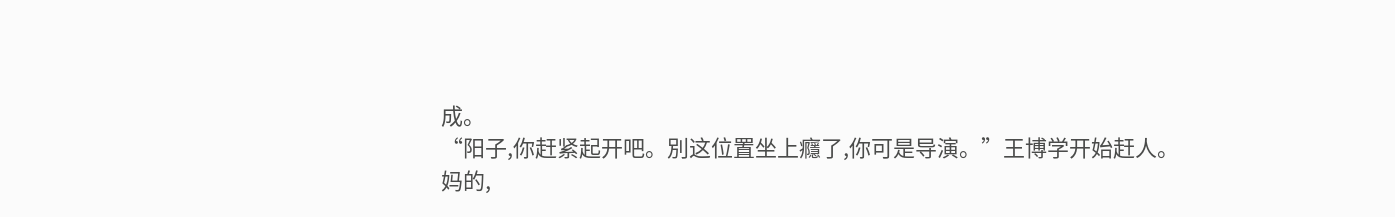成。
“阳子,你赶紧起开吧。別这位置坐上癮了,你可是导演。”王博学开始赶人。
妈的,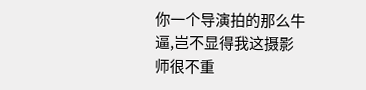你一个导演拍的那么牛逼,岂不显得我这摄影师很不重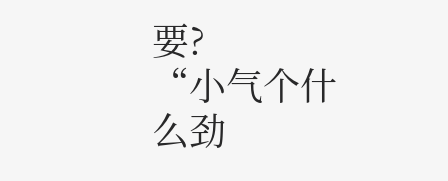要?
“小气个什么劲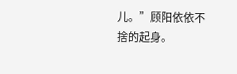儿。”顾阳依依不捨的起身。